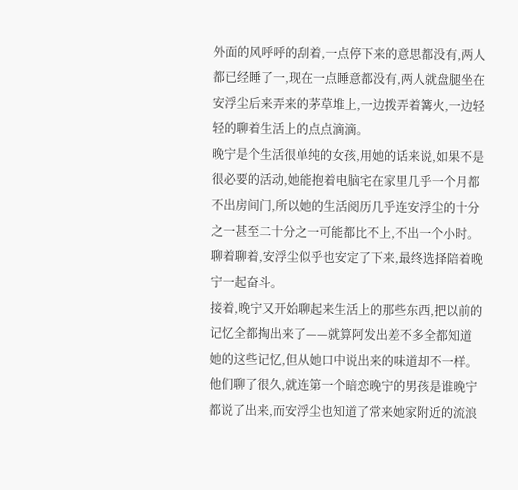外面的风呼呼的刮着,一点停下来的意思都没有,两人都已经睡了一,现在一点睡意都没有,两人就盘腿坐在安浮尘后来弄来的茅草堆上,一边拨弄着篝火,一边轻轻的聊着生活上的点点滴滴。
晚宁是个生活很单纯的女孩,用她的话来说,如果不是很必要的活动,她能抱着电脑宅在家里几乎一个月都不出房间门,所以她的生活阅历几乎连安浮尘的十分之一甚至二十分之一可能都比不上,不出一个小时。
聊着聊着,安浮尘似乎也安定了下来,最终选择陪着晚宁一起奋斗。
接着,晚宁又开始聊起来生活上的那些东西,把以前的记忆全都掏出来了——就算阿发出差不多全都知道她的这些记忆,但从她口中说出来的味道却不一样。他们聊了很久,就连第一个暗恋晚宁的男孩是谁晚宁都说了出来,而安浮尘也知道了常来她家附近的流浪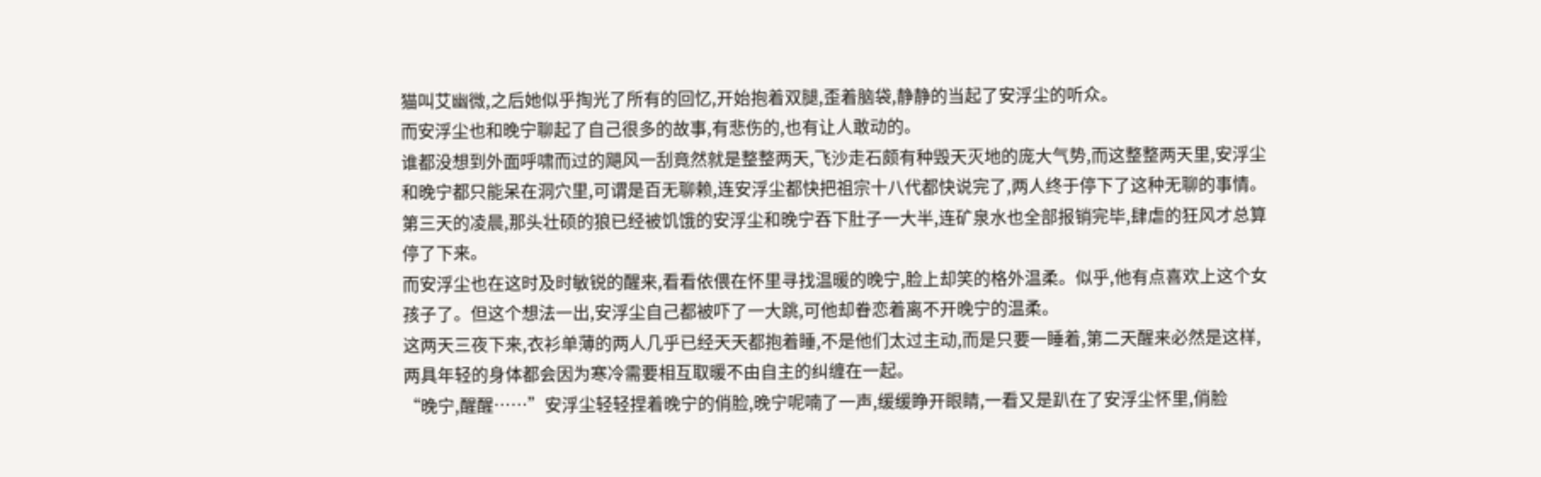猫叫艾幽微,之后她似乎掏光了所有的回忆,开始抱着双腿,歪着脑袋,静静的当起了安浮尘的听众。
而安浮尘也和晚宁聊起了自己很多的故事,有悲伤的,也有让人敢动的。
谁都没想到外面呼啸而过的飓风一刮竟然就是整整两天,飞沙走石颇有种毁天灭地的庞大气势,而这整整两天里,安浮尘和晚宁都只能呆在洞穴里,可谓是百无聊赖,连安浮尘都快把祖宗十八代都快说完了,两人终于停下了这种无聊的事情。
第三天的凌晨,那头壮硕的狼已经被饥饿的安浮尘和晚宁吞下肚子一大半,连矿泉水也全部报销完毕,肆虐的狂风才总算停了下来。
而安浮尘也在这时及时敏锐的醒来,看看依偎在怀里寻找温暖的晚宁,脸上却笑的格外温柔。似乎,他有点喜欢上这个女孩子了。但这个想法一出,安浮尘自己都被吓了一大跳,可他却眷恋着离不开晚宁的温柔。
这两天三夜下来,衣衫单薄的两人几乎已经天天都抱着睡,不是他们太过主动,而是只要一睡着,第二天醒来必然是这样,两具年轻的身体都会因为寒冷需要相互取暖不由自主的纠缠在一起。
“晚宁,醒醒……”安浮尘轻轻捏着晚宁的俏脸,晚宁呢喃了一声,缓缓睁开眼睛,一看又是趴在了安浮尘怀里,俏脸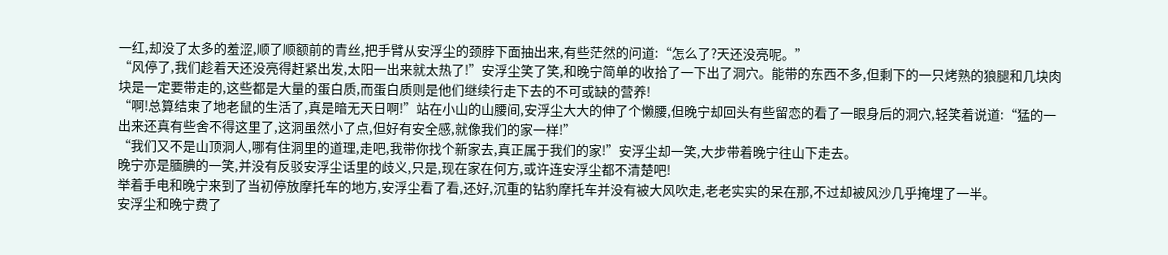一红,却没了太多的羞涩,顺了顺额前的青丝,把手臂从安浮尘的颈脖下面抽出来,有些茫然的问道:“怎么了?天还没亮呢。”
“风停了,我们趁着天还没亮得赶紧出发,太阳一出来就太热了!”安浮尘笑了笑,和晚宁简单的收拾了一下出了洞穴。能带的东西不多,但剩下的一只烤熟的狼腿和几块肉块是一定要带走的,这些都是大量的蛋白质,而蛋白质则是他们继续行走下去的不可或缺的营养!
“啊!总算结束了地老鼠的生活了,真是暗无天日啊!”站在小山的山腰间,安浮尘大大的伸了个懒腰,但晚宁却回头有些留恋的看了一眼身后的洞穴,轻笑着说道:“猛的一出来还真有些舍不得这里了,这洞虽然小了点,但好有安全感,就像我们的家一样!”
“我们又不是山顶洞人,哪有住洞里的道理,走吧,我带你找个新家去,真正属于我们的家!”安浮尘却一笑,大步带着晚宁往山下走去。
晚宁亦是腼腆的一笑,并没有反驳安浮尘话里的歧义,只是,现在家在何方,或许连安浮尘都不清楚吧!
举着手电和晚宁来到了当初停放摩托车的地方,安浮尘看了看,还好,沉重的钻豹摩托车并没有被大风吹走,老老实实的呆在那,不过却被风沙几乎掩埋了一半。
安浮尘和晚宁费了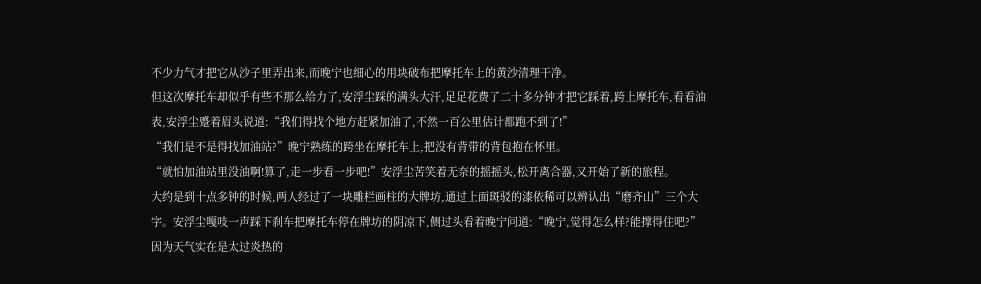不少力气才把它从沙子里弄出来,而晚宁也细心的用块破布把摩托车上的黄沙清理干净。
但这次摩托车却似乎有些不那么给力了,安浮尘踩的满头大汗,足足花费了二十多分钟才把它踩着,跨上摩托车,看看油表,安浮尘蹙着眉头说道:“我们得找个地方赶紧加油了,不然一百公里估计都跑不到了!”
“我们是不是得找加油站?”晚宁熟练的跨坐在摩托车上,把没有背带的背包抱在怀里。
“就怕加油站里没油啊!算了,走一步看一步吧!”安浮尘苦笑着无奈的摇摇头,松开离合器,又开始了新的旅程。
大约是到十点多钟的时候,两人经过了一块雕栏画柱的大牌坊,通过上面斑驳的漆依稀可以辨认出“磨齐山”三个大字。安浮尘嘎吱一声踩下刹车把摩托车停在牌坊的阴凉下,侧过头看着晚宁问道:“晚宁,觉得怎么样?能撑得住吧?”
因为天气实在是太过炎热的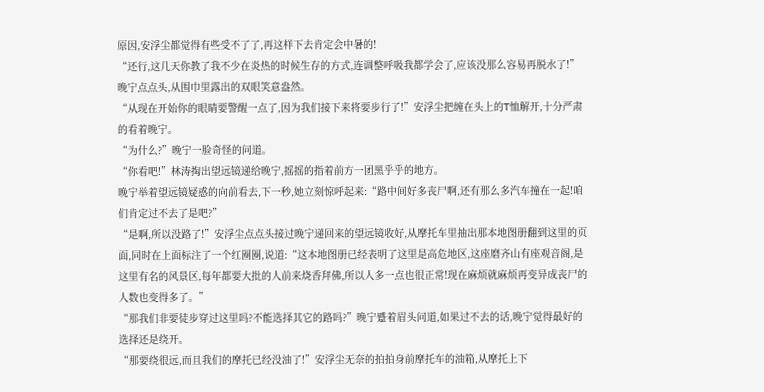原因,安浮尘都觉得有些受不了了,再这样下去肯定会中暑的!
“还行,这几天你教了我不少在炎热的时候生存的方式,连调整呼吸我都学会了,应该没那么容易再脱水了!”晚宁点点头,从围巾里露出的双眼笑意盎然。
“从现在开始你的眼睛要警醒一点了,因为我们接下来将要步行了!”安浮尘把缠在头上的T恤解开,十分严肃的看着晚宁。
“为什么?”晚宁一脸奇怪的问道。
“你看吧!”林涛掏出望远镜递给晚宁,摇摇的指着前方一团黑乎乎的地方。
晚宁举着望远镜疑惑的向前看去,下一秒,她立刻惊呼起来:“路中间好多丧尸啊,还有那么多汽车撞在一起!咱们肯定过不去了是吧?”
“是啊,所以没路了!”安浮尘点点头接过晚宁递回来的望远镜收好,从摩托车里抽出那本地图册翻到这里的页面,同时在上面标注了一个红圈圈,说道:“这本地图册已经表明了这里是高危地区,这座磨齐山有座观音阁,是这里有名的风景区,每年都要大批的人前来烧香拜佛,所以人多一点也很正常!现在麻烦就麻烦再变异成丧尸的人数也变得多了。”
“那我们非要徒步穿过这里吗?不能选择其它的路吗?”晚宁蹙着眉头问道,如果过不去的话,晚宁觉得最好的选择还是绕开。
“那要绕很远,而且我们的摩托已经没油了!”安浮尘无奈的拍拍身前摩托车的油箱,从摩托上下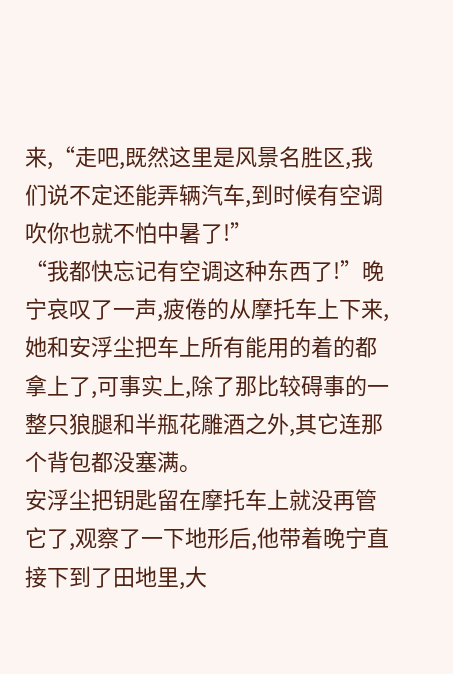来,“走吧,既然这里是风景名胜区,我们说不定还能弄辆汽车,到时候有空调吹你也就不怕中暑了!”
“我都快忘记有空调这种东西了!”晚宁哀叹了一声,疲倦的从摩托车上下来,她和安浮尘把车上所有能用的着的都拿上了,可事实上,除了那比较碍事的一整只狼腿和半瓶花雕酒之外,其它连那个背包都没塞满。
安浮尘把钥匙留在摩托车上就没再管它了,观察了一下地形后,他带着晚宁直接下到了田地里,大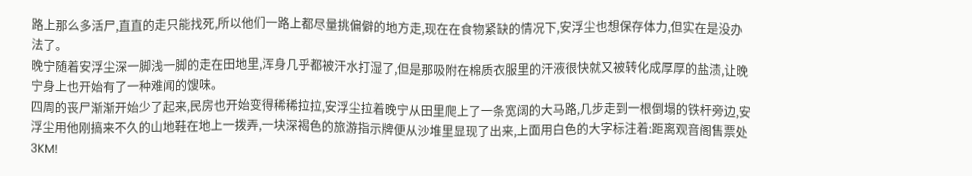路上那么多活尸,直直的走只能找死,所以他们一路上都尽量挑偏僻的地方走,现在在食物紧缺的情况下,安浮尘也想保存体力,但实在是没办法了。
晚宁随着安浮尘深一脚浅一脚的走在田地里,浑身几乎都被汗水打湿了,但是那吸附在棉质衣服里的汗液很快就又被转化成厚厚的盐渍,让晚宁身上也开始有了一种难闻的馊味。
四周的丧尸渐渐开始少了起来,民房也开始变得稀稀拉拉,安浮尘拉着晚宁从田里爬上了一条宽阔的大马路,几步走到一根倒塌的铁杆旁边,安浮尘用他刚搞来不久的山地鞋在地上一拨弄,一块深褐色的旅游指示牌便从沙堆里显现了出来,上面用白色的大字标注着:距离观音阁售票处3KM!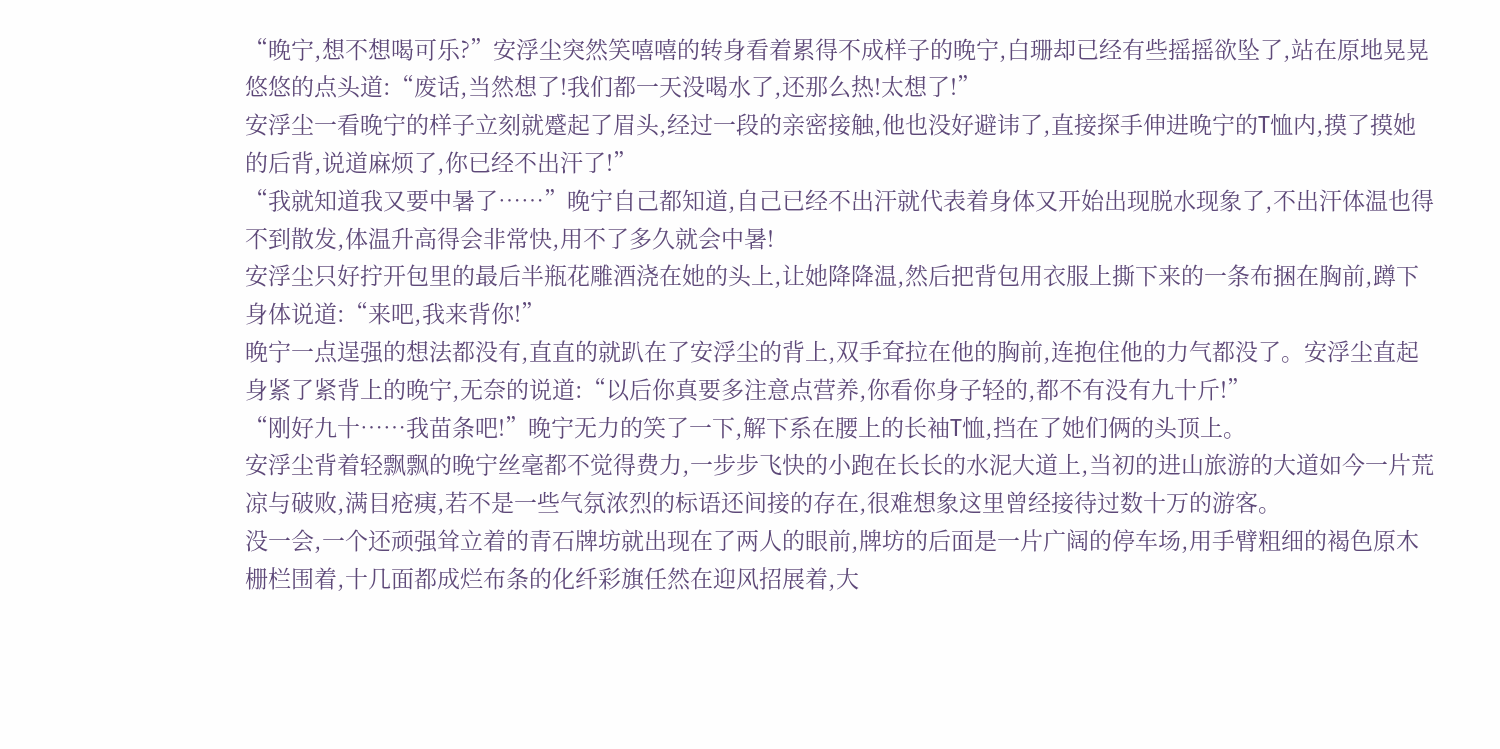“晚宁,想不想喝可乐?”安浮尘突然笑嘻嘻的转身看着累得不成样子的晚宁,白珊却已经有些摇摇欲坠了,站在原地晃晃悠悠的点头道:“废话,当然想了!我们都一天没喝水了,还那么热!太想了!”
安浮尘一看晚宁的样子立刻就蹙起了眉头,经过一段的亲密接触,他也没好避讳了,直接探手伸进晚宁的T恤内,摸了摸她的后背,说道麻烦了,你已经不出汗了!”
“我就知道我又要中暑了……”晚宁自己都知道,自己已经不出汗就代表着身体又开始出现脱水现象了,不出汗体温也得不到散发,体温升高得会非常快,用不了多久就会中暑!
安浮尘只好拧开包里的最后半瓶花雕酒浇在她的头上,让她降降温,然后把背包用衣服上撕下来的一条布捆在胸前,蹲下身体说道:“来吧,我来背你!”
晚宁一点逞强的想法都没有,直直的就趴在了安浮尘的背上,双手耷拉在他的胸前,连抱住他的力气都没了。安浮尘直起身紧了紧背上的晚宁,无奈的说道:“以后你真要多注意点营养,你看你身子轻的,都不有没有九十斤!”
“刚好九十……我苗条吧!”晚宁无力的笑了一下,解下系在腰上的长袖T恤,挡在了她们俩的头顶上。
安浮尘背着轻飘飘的晚宁丝毫都不觉得费力,一步步飞快的小跑在长长的水泥大道上,当初的进山旅游的大道如今一片荒凉与破败,满目疮痍,若不是一些气氛浓烈的标语还间接的存在,很难想象这里曾经接待过数十万的游客。
没一会,一个还顽强耸立着的青石牌坊就出现在了两人的眼前,牌坊的后面是一片广阔的停车场,用手臂粗细的褐色原木栅栏围着,十几面都成烂布条的化纤彩旗任然在迎风招展着,大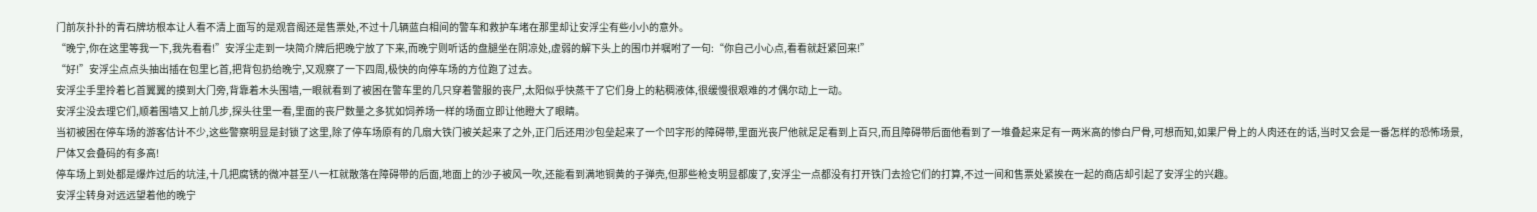门前灰扑扑的青石牌坊根本让人看不清上面写的是观音阁还是售票处,不过十几辆蓝白相间的警车和救护车堵在那里却让安浮尘有些小小的意外。
“晚宁,你在这里等我一下,我先看看!”安浮尘走到一块简介牌后把晚宁放了下来,而晚宁则听话的盘腿坐在阴凉处,虚弱的解下头上的围巾并嘱咐了一句:“你自己小心点,看看就赶紧回来!”
“好!”安浮尘点点头抽出插在包里匕首,把背包扔给晚宁,又观察了一下四周,极快的向停车场的方位跑了过去。
安浮尘手里拎着匕首翼翼的摸到大门旁,背靠着木头围墙,一眼就看到了被困在警车里的几只穿着警服的丧尸,太阳似乎快蒸干了它们身上的粘稠液体,很缓慢很艰难的才偶尔动上一动。
安浮尘没去理它们,顺着围墙又上前几步,探头往里一看,里面的丧尸数量之多犹如饲养场一样的场面立即让他瞪大了眼睛。
当初被困在停车场的游客估计不少,这些警察明显是封锁了这里,除了停车场原有的几扇大铁门被关起来了之外,正门后还用沙包垒起来了一个凹字形的障碍带,里面光丧尸他就足足看到上百只,而且障碍带后面他看到了一堆叠起来足有一两米高的惨白尸骨,可想而知,如果尸骨上的人肉还在的话,当时又会是一番怎样的恐怖场景,尸体又会叠码的有多高!
停车场上到处都是爆炸过后的坑洼,十几把腐锈的微冲甚至八一杠就散落在障碍带的后面,地面上的沙子被风一吹,还能看到满地铜黄的子弹壳,但那些枪支明显都废了,安浮尘一点都没有打开铁门去捡它们的打算,不过一间和售票处紧挨在一起的商店却引起了安浮尘的兴趣。
安浮尘转身对远远望着他的晚宁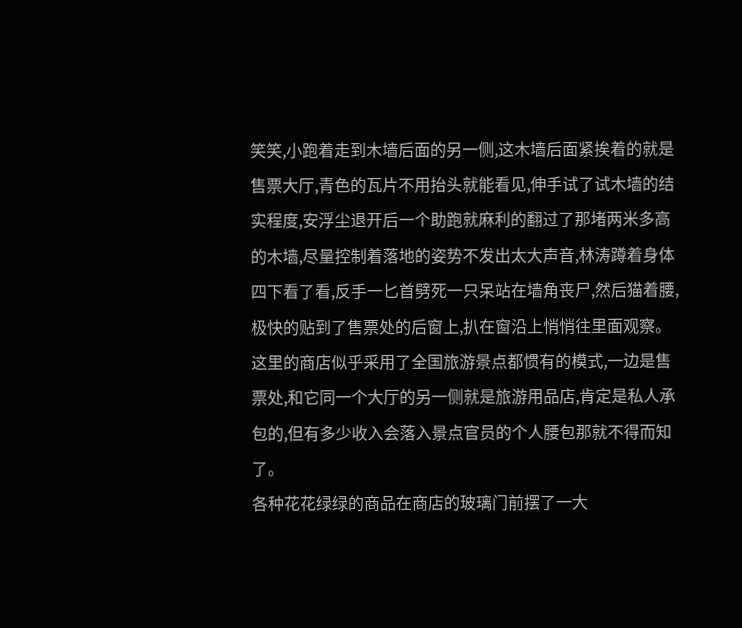笑笑,小跑着走到木墙后面的另一侧,这木墙后面紧挨着的就是售票大厅,青色的瓦片不用抬头就能看见,伸手试了试木墙的结实程度,安浮尘退开后一个助跑就麻利的翻过了那堵两米多高的木墙,尽量控制着落地的姿势不发出太大声音,林涛蹲着身体四下看了看,反手一匕首劈死一只呆站在墙角丧尸,然后猫着腰,极快的贴到了售票处的后窗上,扒在窗沿上悄悄往里面观察。
这里的商店似乎采用了全国旅游景点都惯有的模式,一边是售票处,和它同一个大厅的另一侧就是旅游用品店,肯定是私人承包的,但有多少收入会落入景点官员的个人腰包那就不得而知了。
各种花花绿绿的商品在商店的玻璃门前摆了一大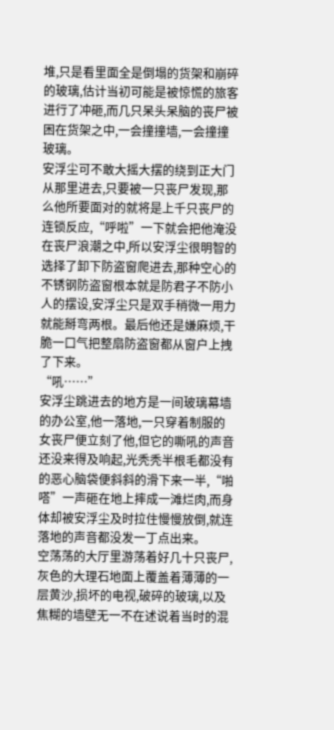堆,只是看里面全是倒塌的货架和崩碎的玻璃,估计当初可能是被惊慌的旅客进行了冲砸,而几只呆头呆脑的丧尸被困在货架之中,一会撞撞墙,一会撞撞玻璃。
安浮尘可不敢大摇大摆的绕到正大门从那里进去,只要被一只丧尸发现,那么他所要面对的就将是上千只丧尸的连锁反应,“呼啦”一下就会把他淹没在丧尸浪潮之中,所以安浮尘很明智的选择了卸下防盗窗爬进去,那种空心的不锈钢防盗窗根本就是防君子不防小人的摆设,安浮尘只是双手稍微一用力就能掰弯两根。最后他还是嫌麻烦,干脆一口气把整扇防盗窗都从窗户上拽了下来。
“吼……”
安浮尘跳进去的地方是一间玻璃幕墙的办公室,他一落地,一只穿着制服的女丧尸便立刻了他,但它的嘶吼的声音还没来得及响起,光秃秃半根毛都没有的恶心脑袋便斜斜的滑下来一半,“啪嗒”一声砸在地上摔成一滩烂肉,而身体却被安浮尘及时拉住慢慢放倒,就连落地的声音都没发一丁点出来。
空荡荡的大厅里游荡着好几十只丧尸,灰色的大理石地面上覆盖着薄薄的一层黄沙,损坏的电视,破碎的玻璃,以及焦糊的墙壁无一不在述说着当时的混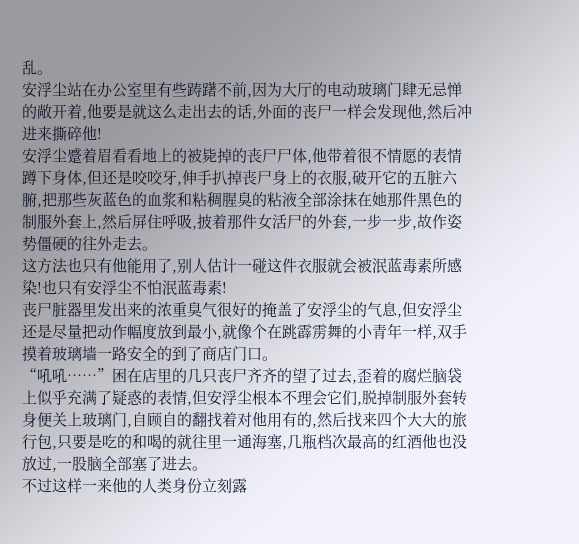乱。
安浮尘站在办公室里有些踌躇不前,因为大厅的电动玻璃门肆无忌惮的敞开着,他要是就这么走出去的话,外面的丧尸一样会发现他,然后冲进来撕碎他!
安浮尘蹙着眉看看地上的被毙掉的丧尸尸体,他带着很不情愿的表情蹲下身体,但还是咬咬牙,伸手扒掉丧尸身上的衣服,破开它的五脏六腑,把那些灰蓝色的血浆和粘稠腥臭的粘液全部涂抹在她那件黑色的制服外套上,然后屏住呼吸,披着那件女活尸的外套,一步一步,故作姿势僵硬的往外走去。
这方法也只有他能用了,别人估计一碰这件衣服就会被泯蓝毒素所感染!也只有安浮尘不怕泯蓝毒素!
丧尸脏器里发出来的浓重臭气很好的掩盖了安浮尘的气息,但安浮尘还是尽量把动作幅度放到最小,就像个在跳霹雳舞的小青年一样,双手摸着玻璃墙一路安全的到了商店门口。
“吼吼……”困在店里的几只丧尸齐齐的望了过去,歪着的腐烂脑袋上似乎充满了疑惑的表情,但安浮尘根本不理会它们,脱掉制服外套转身便关上玻璃门,自顾自的翻找着对他用有的,然后找来四个大大的旅行包,只要是吃的和喝的就往里一通海塞,几瓶档次最高的红酒他也没放过,一股脑全部塞了进去。
不过这样一来他的人类身份立刻露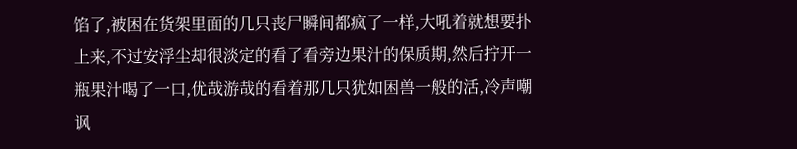馅了,被困在货架里面的几只丧尸瞬间都疯了一样,大吼着就想要扑上来,不过安浮尘却很淡定的看了看旁边果汁的保质期,然后拧开一瓶果汁喝了一口,优哉游哉的看着那几只犹如困兽一般的活,冷声嘲讽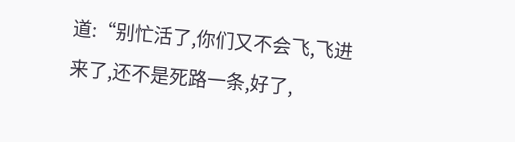道:“别忙活了,你们又不会飞,飞进来了,还不是死路一条,好了,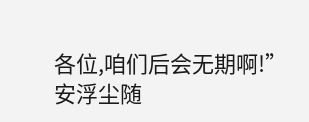各位,咱们后会无期啊!”
安浮尘随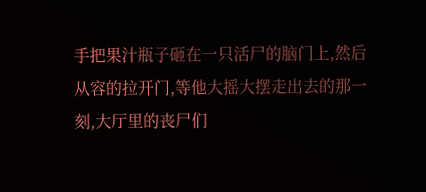手把果汁瓶子砸在一只活尸的脑门上,然后从容的拉开门,等他大摇大摆走出去的那一刻,大厅里的丧尸们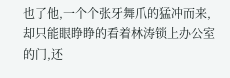也了他,一个个张牙舞爪的猛冲而来,却只能眼睁睁的看着林涛锁上办公室的门,还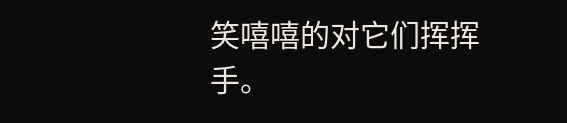笑嘻嘻的对它们挥挥手。